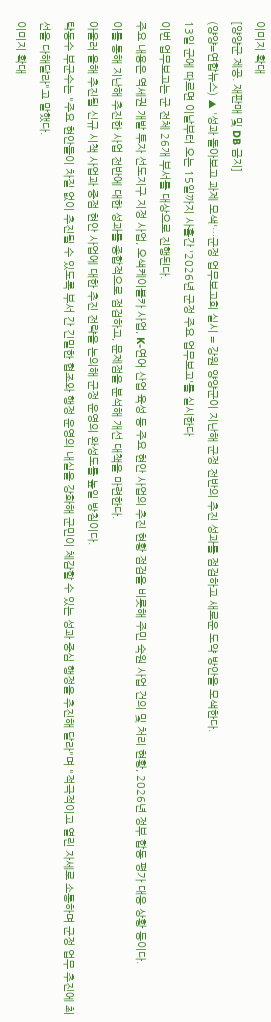이미지 확대
[양양군 제공. 재판매 및 DB 금지]
(양양=연합뉴스) ▲ '성과 돌아보고 과제 모색'…군정 업무보고회 실시 = 강원 양양군이 지난해 군정 전반의 추진 성과를 점검하고 새로운 도약 방안을 모색한다.
13일 군에 따르면 이날부터 오는 15일까지 사흘간 '2026년 군정 주요 업무보고'를 실시한다
이번 업무보고는 군 전체 26개 부서를 대상으로 진행된다.
주요 내용은 역세권 개발 투자 선도지구 지정 사업, 오색케이블카 사업, K-연어 산업 육성 등 주요 현안 사업의 추진 현황 점검을 비롯해 주민 숙원 사업 건의 및 처리 현황, 2026년 정부 합동 평가 대응 상황 등이다.
이를 통해 지난해 추진한 사업 전반에 대한 성과를 종합적으로 점검하고, 문제점을 분석해 개선 대책을 마련한다.
아울러 올해 추진될 신규 시책 사업과 중점 현안 사업에 대한 추진 전략을 논의해 군정 운영의 완성도를 높일 방침이다.
탁동수 부군수는 "주요 현안들이 차질 없이 추진될 수 있도록 부서 간 긴밀한 협조와 행정 운영의 내실을 강화해 군민이 체감할 수 있는 성과 중심 행정을 추진해 달라"며 "적극적이고 열린 자세로 소통하며 군정 업무 추진에 최선을 다해달라"고 말했다.
이미지 확대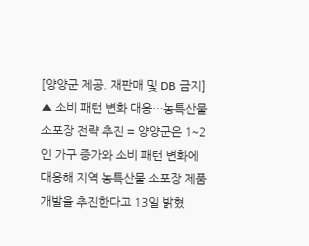[양양군 제공. 재판매 및 DB 금지]
▲ 소비 패턴 변화 대응…농특산물 소포장 전략 추진 = 양양군은 1∼2인 가구 증가와 소비 패턴 변화에 대응해 지역 농특산물 소포장 제품 개발을 추진한다고 13일 밝혔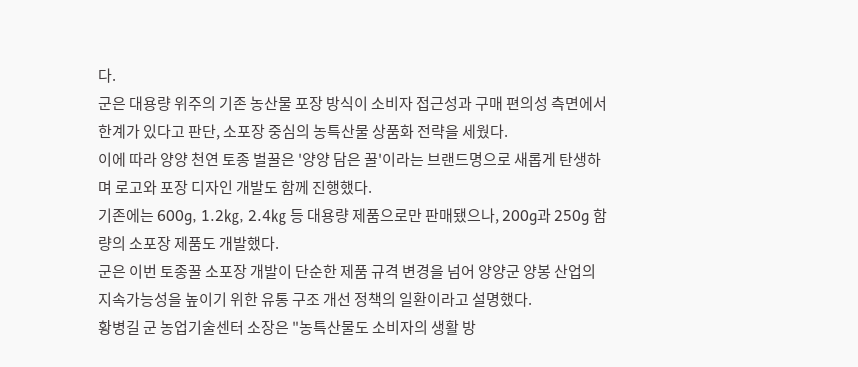다.
군은 대용량 위주의 기존 농산물 포장 방식이 소비자 접근성과 구매 편의성 측면에서 한계가 있다고 판단, 소포장 중심의 농특산물 상품화 전략을 세웠다.
이에 따라 양양 천연 토종 벌꿀은 '양양 담은 꿀'이라는 브랜드명으로 새롭게 탄생하며 로고와 포장 디자인 개발도 함께 진행했다.
기존에는 600g, 1.2㎏, 2.4㎏ 등 대용량 제품으로만 판매됐으나, 200g과 250g 함량의 소포장 제품도 개발했다.
군은 이번 토종꿀 소포장 개발이 단순한 제품 규격 변경을 넘어 양양군 양봉 산업의 지속가능성을 높이기 위한 유통 구조 개선 정책의 일환이라고 설명했다.
황병길 군 농업기술센터 소장은 "농특산물도 소비자의 생활 방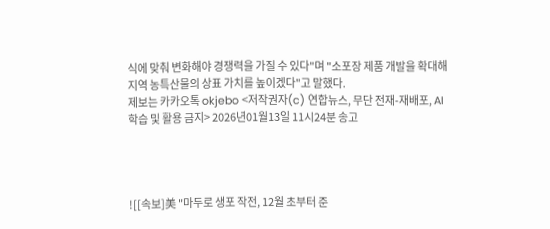식에 맞춰 변화해야 경쟁력을 가질 수 있다"며 "소포장 제품 개발을 확대해 지역 농특산물의 상표 가치를 높이겠다"고 말했다.
제보는 카카오톡 okjebo <저작권자(c) 연합뉴스, 무단 전재-재배포, AI 학습 및 활용 금지> 2026년01월13일 11시24분 송고




![[속보]美 "마두로 생포 작전, 12월 초부터 준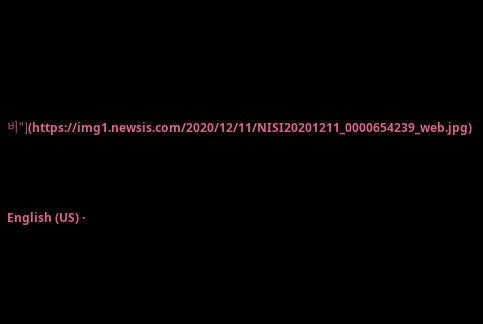비"](https://img1.newsis.com/2020/12/11/NISI20201211_0000654239_web.jpg)




English (US) ·